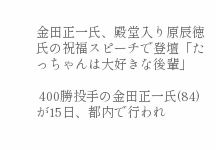金田正一氏、殿堂入り原辰徳氏の祝福スピーチで登壇「たっちゃんは大好きな後輩」

 400勝投手の金田正一氏(84)が15日、都内で行われ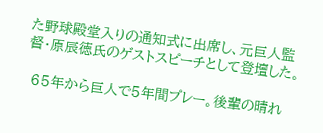た野球殿堂入りの通知式に出席し、元巨人監督・原辰徳氏のゲストスピーチとして登壇した。

 65年から巨人で5年間プレー。後輩の晴れ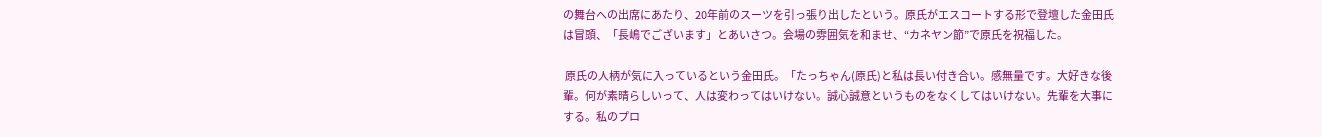の舞台への出席にあたり、20年前のスーツを引っ張り出したという。原氏がエスコートする形で登壇した金田氏は冒頭、「長嶋でございます」とあいさつ。会場の雰囲気を和ませ、“カネヤン節”で原氏を祝福した。

 原氏の人柄が気に入っているという金田氏。「たっちゃん(原氏)と私は長い付き合い。感無量です。大好きな後輩。何が素晴らしいって、人は変わってはいけない。誠心誠意というものをなくしてはいけない。先輩を大事にする。私のプロ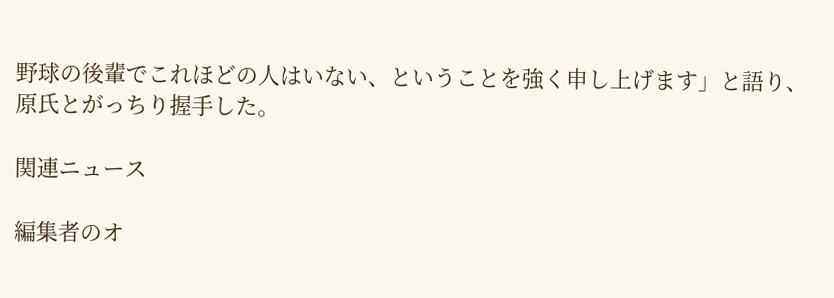野球の後輩でこれほどの人はいない、ということを強く申し上げます」と語り、原氏とがっちり握手した。

関連ニュース

編集者のオ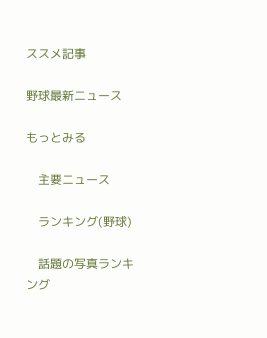ススメ記事

野球最新ニュース

もっとみる

    主要ニュース

    ランキング(野球)

    話題の写真ランキング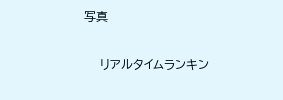写真

    リアルタイムランキン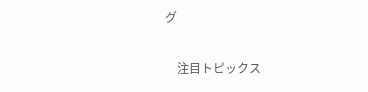グ

    注目トピックス